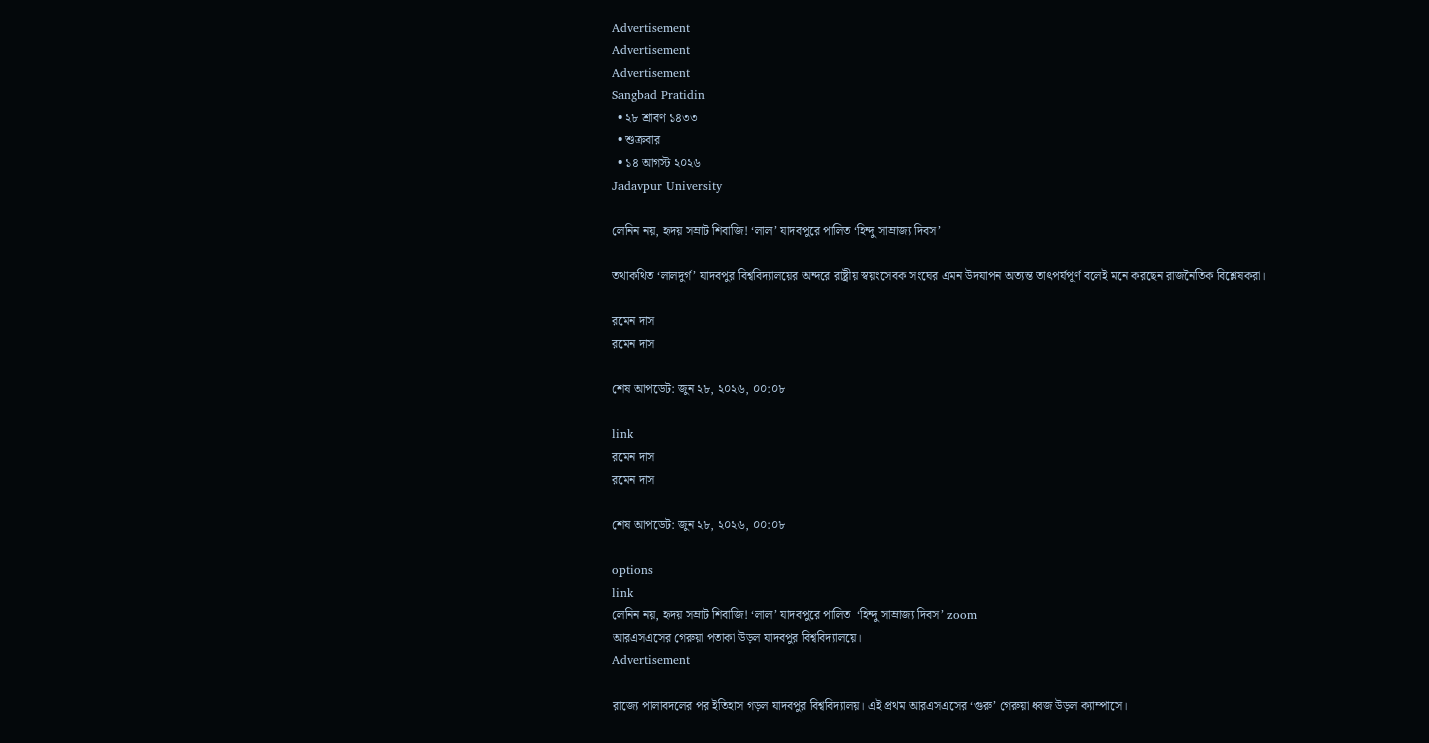Advertisement
Advertisement
Advertisement
Sangbad Pratidin
  • ২৮ শ্রাবণ ১৪৩৩
  • শুক্রবার
  • ১৪ আগস্ট ২০২৬
Jadavpur University

লেনিন নয়, হৃদয় সম্রাট শিবাজি! ‘লাল’ যাদবপুরে পালিত ‘হিন্দু সাম্রাজ্য দিবস’

তথাকথিত ‘লালদুর্গ’ যাদবপুর বিশ্ববিদ্যালয়ের অন্দরে রাষ্ট্রীয় স্বয়ংসেবক সংঘের এমন উদযাপন অত্যন্ত তাৎপর্যপূর্ণ বলেই মনে করছেন রাজনৈতিক বিশ্লেষকরা।

রমেন দাস
রমেন দাস

শেষ আপডেট: জুন ২৮, ২০২৬, ০০:০৮

link
রমেন দাস
রমেন দাস

শেষ আপডেট: জুন ২৮, ২০২৬, ০০:০৮

options
link
লেনিন নয়, হৃদয় সম্রাট শিবাজি! ‘লাল’ যাদবপুরে পালিত  ‘হিন্দু সাম্রাজ্য দিবস’ zoom
আরএসএসের গেরুয়া পতাকা উড়ল যাদবপুর বিশ্ববিদ্যালয়ে।
Advertisement

রাজ্যে পালাবদলের পর ইতিহাস গড়ল যাদবপুর বিশ্ববিদ্যালয়। এই প্রথম আরএসএসের ‘গুরু’ গেরুয়া ধ্বজ উড়ল ক্যাম্পাসে।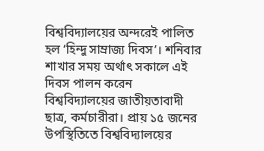বিশ্ববিদ্যালয়ের অন্দরেই পালিত হল ‘হিন্দু সাম্রাজ্য দিবস’। শনিবার শাখার সময় অর্থাৎ সকালে এই দিবস পালন করেন বিশ্ববিদ্যালয়ের জাতীয়তাবাদী ছাত্র, কর্মচারীরা। প্রায় ১৫ জনের উপস্থিতিতে বিশ্ববিদ্যালয়ের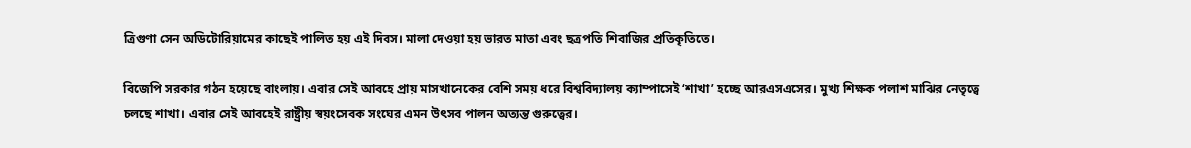ত্রিগুণা সেন অডিটোরিয়ামের কাছেই পালিত হয় এই দিবস। মালা দেওয়া হয় ভারত মাতা এবং ছত্রপতি শিবাজির প্রতিকৃতিতে।

বিজেপি সরকার গঠন হয়েছে বাংলায়। এবার সেই আবহে প্রায় মাসখানেকের বেশি সময় ধরে বিশ্ববিদ্যালয় ক্যাম্পাসেই ‘শাখা’ হচ্ছে আরএসএসের। মুখ্য শিক্ষক পলাশ মাঝির নেতৃত্বে চলছে শাখা। এবার সেই আবহেই রাষ্ট্রীয় স্বয়ংসেবক সংঘের এমন উৎসব পালন অত্যন্ত গুরুত্বের।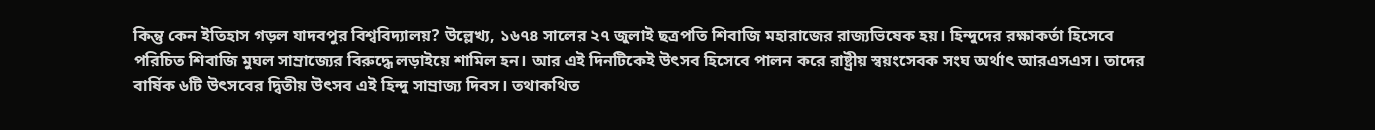কিন্তু কেন ইতিহাস গড়ল যাদবপুর বিশ্ববিদ্যালয়? উল্লেখ্য, ১৬৭৪ সালের ২৭ জুলাই ছত্রপতি শিবাজি মহারাজের রাজ্যভিষেক হয়। হিন্দুদের রক্ষাকর্তা হিসেবে পরিচিত শিবাজি মুঘল সাম্রাজ্যের বিরুদ্ধে লড়াইয়ে শামিল হন। আর এই দিনটিকেই উৎসব হিসেবে পালন করে রাষ্ট্রীয় স্বয়ংসেবক সংঘ অর্থাৎ আরএসএস। তাদের বার্ষিক ৬টি উৎসবের দ্বিতীয় উৎসব এই হিন্দু সাম্রাজ্য দিবস। তথাকথিত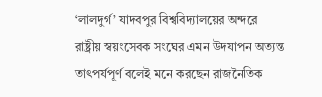‘লালদুর্গ’ যাদবপুর বিশ্ববিদ্যালয়ের অন্দরে রাষ্ট্রীয় স্বয়ংসেবক সংঘের এমন উদযাপন অত্যন্ত তাৎপর্যপূর্ণ বলেই মনে করছেন রাজনৈতিক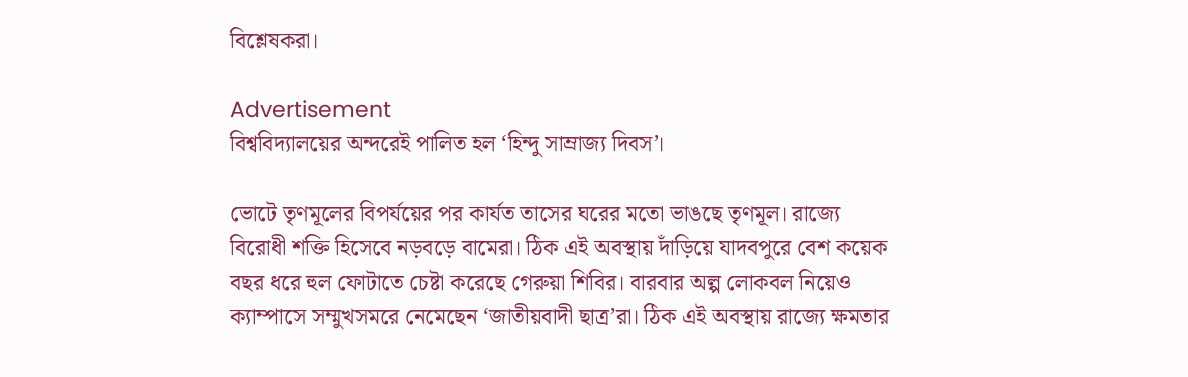বিশ্লেষকরা।

Advertisement
বিশ্ববিদ্যালয়ের অন্দরেই পালিত হল ‘হিন্দু সাম্রাজ্য দিবস’।

ভোটে তৃণমূলের বিপর্যয়ের পর কার্যত তাসের ঘরের মতো ভাঙছে তৃণমূল। রাজ্যে বিরোধী শক্তি হিসেবে নড়বড়ে বামেরা। ঠিক এই অবস্থায় দাঁড়িয়ে যাদবপুরে বেশ কয়েক বছর ধরে হুল ফোটাতে চেষ্টা করেছে গেরুয়া শিবির। বারবার অল্প লোকবল নিয়েও ক্যাম্পাসে সম্মুখসমরে নেমেছেন ‘জাতীয়বাদী ছাত্র’রা। ঠিক এই অবস্থায় রাজ্যে ক্ষমতার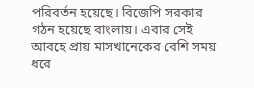পরিবর্তন হয়েছে। বিজেপি সরকার গঠন হয়েছে বাংলায়। এবার সেই আবহে প্রায় মাসখানেকের বেশি সময় ধরে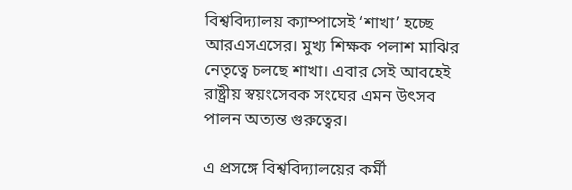বিশ্ববিদ্যালয় ক্যাম্পাসেই ‘শাখা’ হচ্ছে আরএসএসের। মুখ্য শিক্ষক পলাশ মাঝির নেতৃত্বে চলছে শাখা। এবার সেই আবহেই রাষ্ট্রীয় স্বয়ংসেবক সংঘের এমন উৎসব পালন অত্যন্ত গুরুত্বের।

এ প্রসঙ্গে বিশ্ববিদ্যালয়ের কর্মী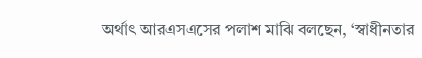অর্থাৎ আরএসএসের পলাশ মাঝি বলছেন, ‘স্বাধীনতার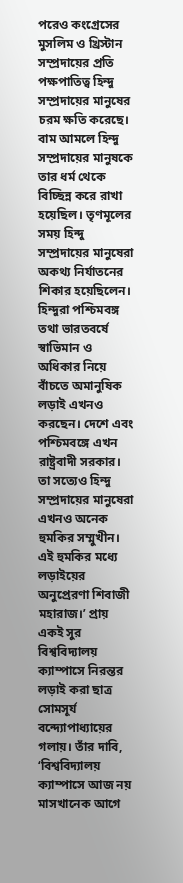পরেও কংগ্রেসের মুসলিম ও খ্রিস্টান সম্প্রদায়ের প্রতি পক্ষপাতিত্ব হিন্দু সম্প্রদায়ের মানুষের চরম ক্ষতি করেছে। বাম আমলে হিন্দু সম্প্রদায়ের মানুষকে তার ধর্ম থেকে বিচ্ছিন্ন করে রাখা হয়েছিল। তৃণমূলের সময় হিন্দু সম্প্রদায়ের মানুষেরা অকথ্য নির্যাতনের শিকার হয়েছিলেন। হিন্দুরা পশ্চিমবঙ্গ তথা ভারতবর্ষে স্বাভিমান ও অধিকার নিয়ে বাঁচতে অমানুষিক লড়াই এখনও করছেন। দেশে এবং পশ্চিমবঙ্গে এখন রাষ্ট্রবাদী সরকার। তা সত্যেও হিন্দু সম্প্রদায়ের মানুষেরা এখনও অনেক হুমকির সম্মুখীন। এই হুমকির মধ্যে লড়াইয়ের অনুপ্রেরণা শিবাজী মহারাজ।’ প্রায় একই সুর বিশ্ববিদ্যালয় ক্যাম্পাসে নিরন্তর লড়াই করা ছাত্র সোমসূর্য বন্দ্যোপাধ্যায়ের গলায়। তাঁর দাবি, ‘বিশ্ববিদ্যালয় ক্যাম্পাসে আজ নয় মাসখানেক আগে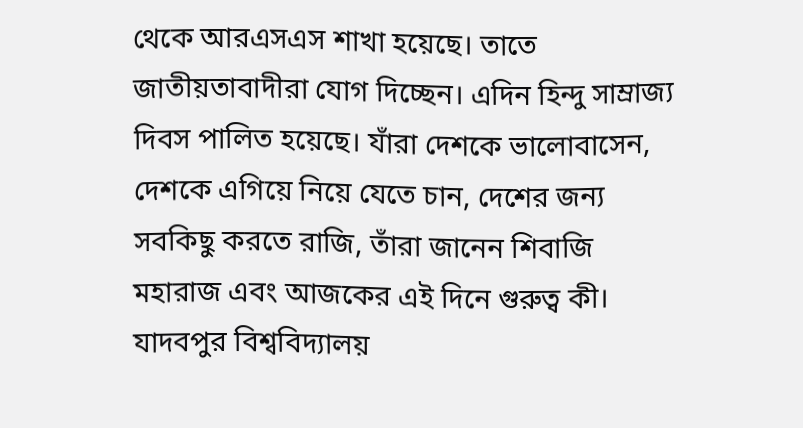থেকে আরএসএস শাখা হয়েছে। তাতে জাতীয়তাবাদীরা যোগ দিচ্ছেন। এদিন হিন্দু সাম্রাজ্য দিবস পালিত হয়েছে। যাঁরা দেশকে ভালোবাসেন, দেশকে এগিয়ে নিয়ে যেতে চান, দেশের জন্য সবকিছু করতে রাজি, তাঁরা জানেন শিবাজি মহারাজ এবং আজকের এই দিনে গুরুত্ব কী। যাদবপুর বিশ্ববিদ্যালয়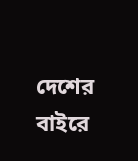দেশের বাইরে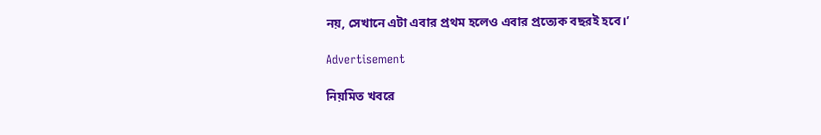নয়, সেখানে এটা এবার প্রথম হলেও এবার প্রত্যেক বছরই হবে।’

Advertisement

নিয়মিত খবরে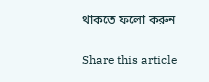থাকতে ফলো করুন

Share this article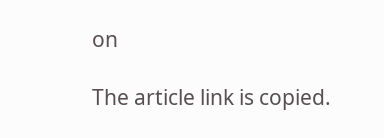on

The article link is copied.